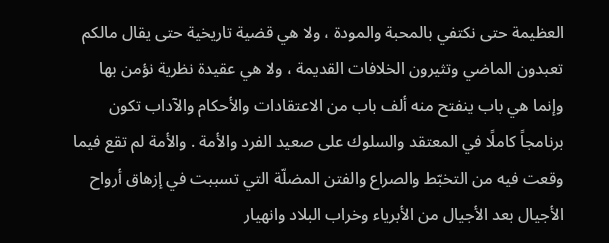العظيمة حتى نكتفي بالمحبة والمودة ، ولا هي قضية تاريخية حتى يقال مالكم تعبدون الماضي وتثيرون الخلافات القديمة ، ولا هي عقيدة نظرية نؤمن بها وإنما هي باب ينفتح منه ألف باب من الاعتقادات والأحكام والآداب تكون برنامجاً كاملًا في المعتقد والسلوك على صعيد الفرد والأمة . والأمة لم تقع فيما وقعت فيه من التخبّط والصراع والفتن المضلّة التي تسببت في إزهاق أرواح الأجيال بعد الأجيال من الأبرياء وخراب البلاد وانهيار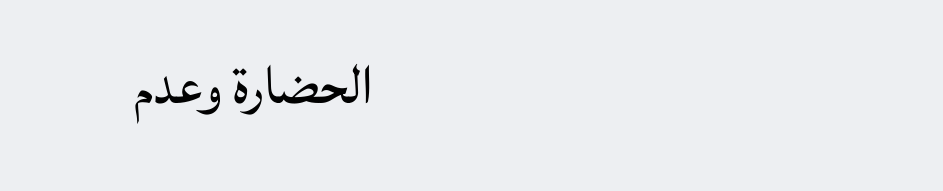الحضارة وعدم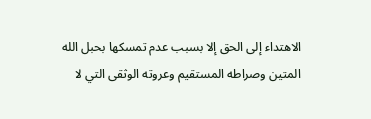الاهتداء إلى الحق إلا بسبب عدم تمسكها بحبل الله المتين وصراطه المستقيم وعروته الوثقى التي لا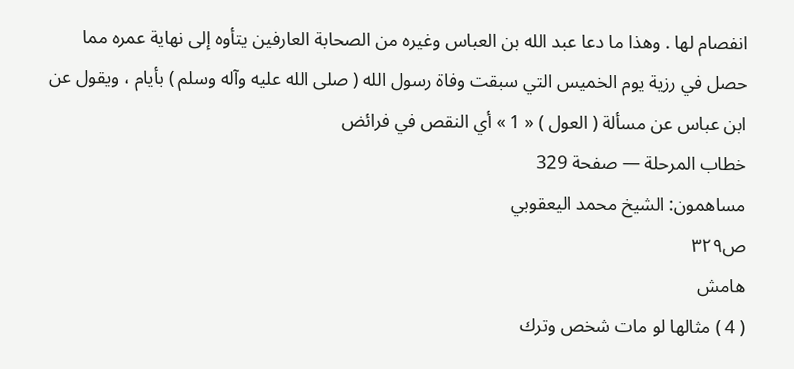انفصام لها . وهذا ما دعا عبد الله بن العباس وغيره من الصحابة العارفين يتأوه إلى نهاية عمره مما حصل في رزية يوم الخميس التي سبقت وفاة رسول الله ( صلى الله عليه وآله وسلم ) بأيام ، ويقول عن ابن عباس عن مسألة ( العول ) « 1 » أي النقص في فرائض
خطاب المرحلة — صفحة 329
مساهمون: الشيخ محمد اليعقوبي
ص٣٢٩
هامش
( 4 ) مثالها لو مات شخص وترك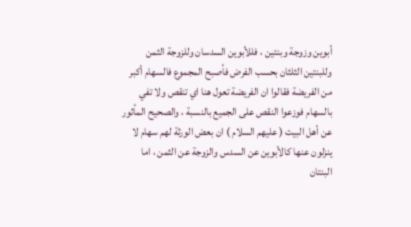أبوين وزوجة وبنتين ، فللأبوين السدسان وللزوجة الثمن وللبنتين الثلثان بحسب الفرض فأصبح المجموع فالسهام أكبر من الفريضة فقالوا ان الفريضة تعول هنا اي تنقص ولا تفي بالسهام فوزعوا النقص على الجميع بالنسبة ، والصحيح المأثور عن أهل البيت ( عليهم السلام ) ان بعض الورثة لهم سهام لا ينزلون عنها كالأبوين عن السدس والزوجة عن الثمن ، اما البنتان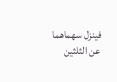فينزل سهماهما عن الثلثين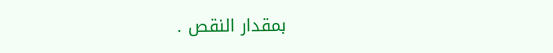بمقدار النقص .